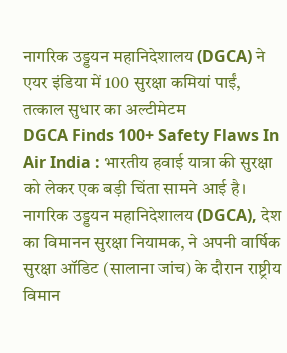नागरिक उड्डयन महानिदेशालय (DGCA) ने एयर इंडिया में 100 सुरक्षा कमियां पाईं, तत्काल सुधार का अल्टीमेटम
DGCA Finds 100+ Safety Flaws In Air India : भारतीय हवाई यात्रा की सुरक्षा को लेकर एक बड़ी चिंता सामने आई है। नागरिक उड्डयन महानिदेशालय (DGCA), देश का विमानन सुरक्षा नियामक, ने अपनी वार्षिक सुरक्षा ऑडिट (सालाना जांच) के दौरान राष्ट्रीय विमान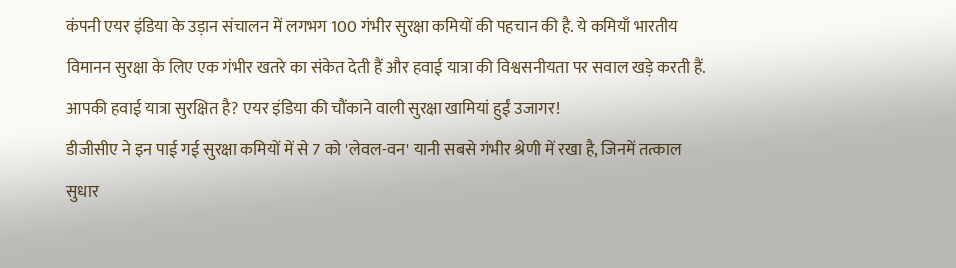कंपनी एयर इंडिया के उड़ान संचालन में लगभग 100 गंभीर सुरक्षा कमियों की पहचान की है. ये कमियाँ भारतीय विमानन सुरक्षा के लिए एक गंभीर खतरे का संकेत देती हैं और हवाई यात्रा की विश्वसनीयता पर सवाल खड़े करती हैं.
आपकी हवाई यात्रा सुरक्षित है? एयर इंडिया की चौंकाने वाली सुरक्षा खामियां हुईं उजागर!
डीजीसीए ने इन पाई गई सुरक्षा कमियों में से 7 को 'लेवल-वन' यानी सबसे गंभीर श्रेणी में रखा है, जिनमें तत्काल सुधार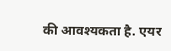की आवश्यकता है. एयर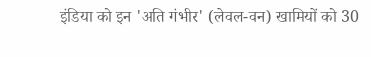इंडिया को इन 'अति गंभीर' (लेवल-वन) खामियों को 30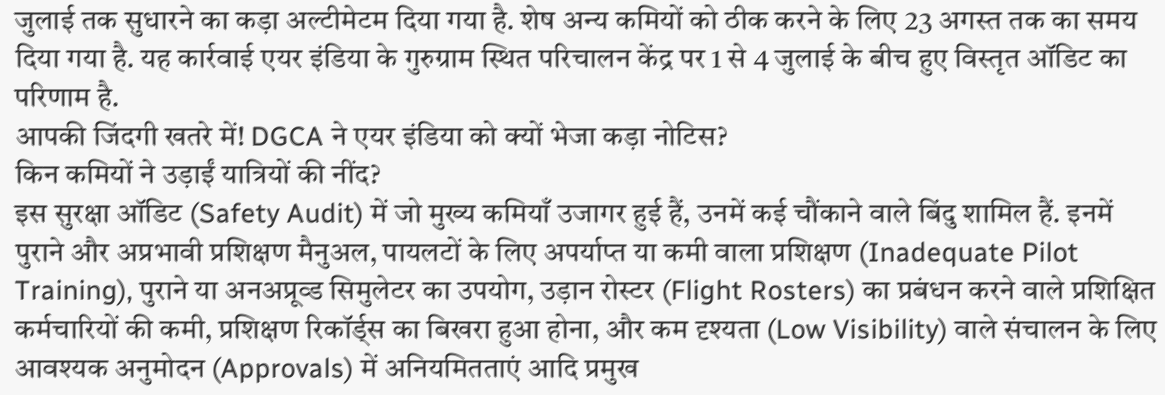जुलाई तक सुधारने का कड़ा अल्टीमेटम दिया गया है. शेष अन्य कमियों को ठीक करने के लिए 23 अगस्त तक का समय दिया गया है. यह कार्रवाई एयर इंडिया के गुरुग्राम स्थित परिचालन केंद्र पर 1 से 4 जुलाई के बीच हुए विस्तृत ऑडिट का परिणाम है.
आपकी जिंदगी खतरे में! DGCA ने एयर इंडिया को क्यों भेजा कड़ा नोटिस?
किन कमियों ने उड़ाईं यात्रियों की नींद?
इस सुरक्षा ऑडिट (Safety Audit) में जो मुख्य कमियाँ उजागर हुई हैं, उनमें कई चौंकाने वाले बिंदु शामिल हैं. इनमें पुराने और अप्रभावी प्रशिक्षण मैनुअल, पायलटों के लिए अपर्याप्त या कमी वाला प्रशिक्षण (Inadequate Pilot Training), पुराने या अनअप्रूव्ड सिमुलेटर का उपयोग, उड़ान रोस्टर (Flight Rosters) का प्रबंधन करने वाले प्रशिक्षित कर्मचारियों की कमी, प्रशिक्षण रिकॉर्ड्स का बिखरा हुआ होना, और कम दृश्यता (Low Visibility) वाले संचालन के लिए आवश्यक अनुमोदन (Approvals) में अनियमितताएं आदि प्रमुख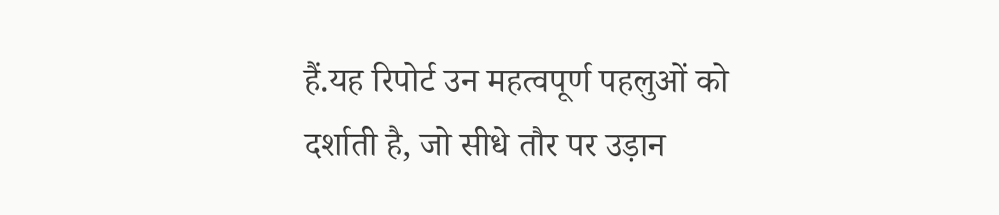हैं.यह रिपोर्ट उन महत्वपूर्ण पहलुओं को दर्शाती है, जो सीधे तौर पर उड़ान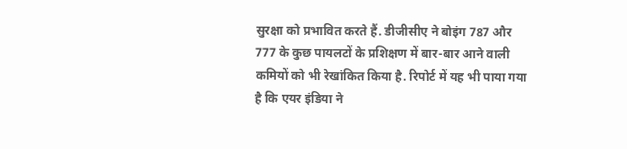सुरक्षा को प्रभावित करते हैं. डीजीसीए ने बोइंग 787 और 777 के कुछ पायलटों के प्रशिक्षण में बार-बार आने वाली कमियों को भी रेखांकित किया है. रिपोर्ट में यह भी पाया गया है कि एयर इंडिया ने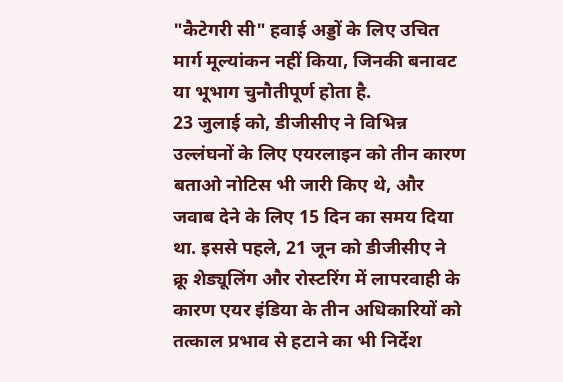"कैटेगरी सी" हवाई अड्डों के लिए उचित मार्ग मूल्यांकन नहीं किया, जिनकी बनावट या भूभाग चुनौतीपूर्ण होता है.
23 जुलाई को, डीजीसीए ने विभिन्न उल्लंघनों के लिए एयरलाइन को तीन कारण बताओ नोटिस भी जारी किए थे, और जवाब देने के लिए 15 दिन का समय दिया था. इससे पहले, 21 जून को डीजीसीए ने क्रू शेड्यूलिंग और रोस्टरिंग में लापरवाही के कारण एयर इंडिया के तीन अधिकारियों को तत्काल प्रभाव से हटाने का भी निर्देश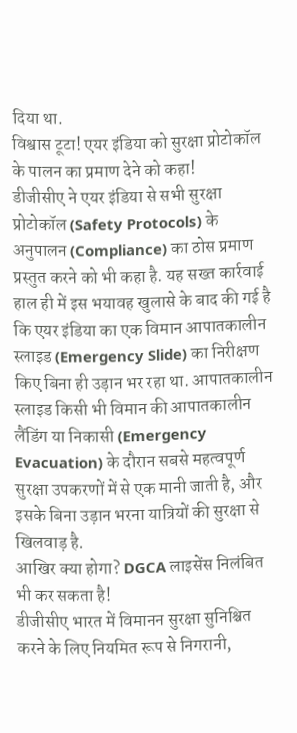दिया था.
विश्वास टूटा! एयर इंडिया को सुरक्षा प्रोटोकॉल के पालन का प्रमाण देने को कहा!
डीजीसीए ने एयर इंडिया से सभी सुरक्षा प्रोटोकॉल (Safety Protocols) के अनुपालन (Compliance) का ठोस प्रमाण प्रस्तुत करने को भी कहा है. यह सख्त कार्रवाई हाल ही में इस भयावह खुलासे के बाद की गई है कि एयर इंडिया का एक विमान आपातकालीन स्लाइड (Emergency Slide) का निरीक्षण किए बिना ही उड़ान भर रहा था. आपातकालीन स्लाइड किसी भी विमान की आपातकालीन लैंडिंग या निकासी (Emergency Evacuation) के दौरान सबसे महत्वपूर्ण सुरक्षा उपकरणों में से एक मानी जाती है, और इसके बिना उड़ान भरना यात्रियों की सुरक्षा से खिलवाड़ है.
आखिर क्या होगा? DGCA लाइसेंस निलंबित भी कर सकता है!
डीजीसीए भारत में विमानन सुरक्षा सुनिश्चित करने के लिए नियमित रूप से निगरानी,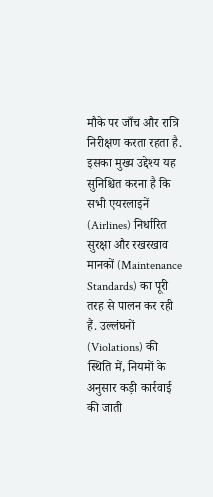मौके पर जाँच और रात्रि निरीक्षण करता रहता है. इसका मुख्य उद्देश्य यह सुनिश्चित करना है कि सभी एयरलाइनें (Airlines) निर्धारित सुरक्षा और रखरखाव मानकों (Maintenance Standards) का पूरी तरह से पालन कर रही हैं. उल्लंघनों (Violations) की स्थिति में, नियमों के अनुसार कड़ी कार्रवाई की जाती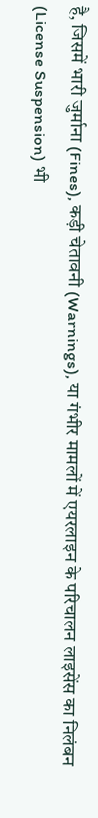है, जिसमें भारी जुर्माना (Fines), कड़ी चेतावनी (Warnings), या गंभीर मामलों में एयरलाइन के परिचालन लाइसेंस का निलंबन (License Suspension) भी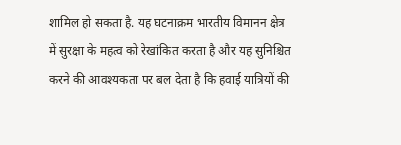शामिल हो सकता है. यह घटनाक्रम भारतीय विमानन क्षेत्र में सुरक्षा के महत्व को रेखांकित करता है और यह सुनिश्चित करने की आवश्यकता पर बल देता है कि हवाई यात्रियों की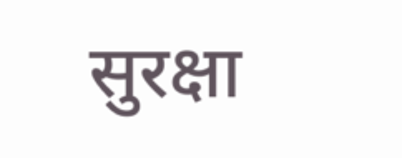सुरक्षा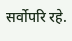सर्वोपरि रहे.